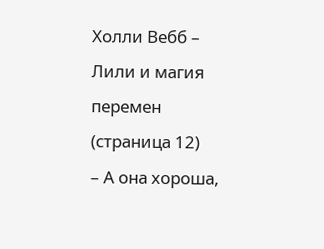Холли Вебб – Лили и магия перемен (страница 12)
– А она хороша,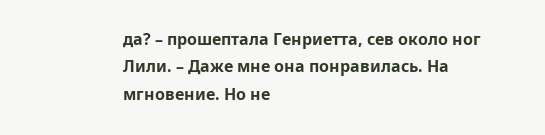да? – прошептала Генриетта, сев около ног Лили. – Даже мне она понравилась. На мгновение. Но не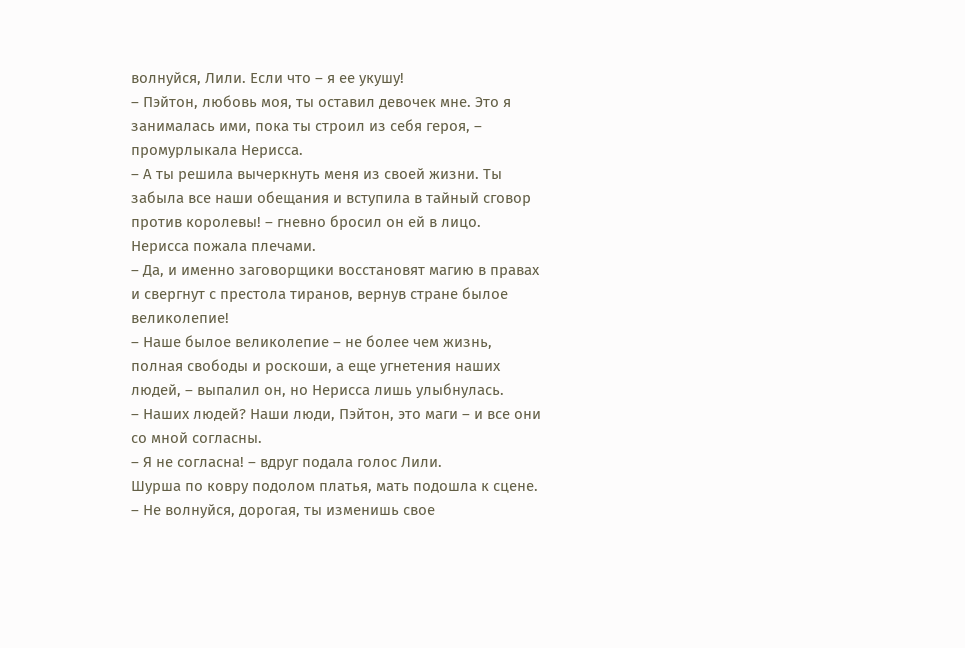волнуйся, Лили. Если что – я ее укушу!
– Пэйтон, любовь моя, ты оставил девочек мне. Это я занималась ими, пока ты строил из себя героя, – промурлыкала Нерисса.
– А ты решила вычеркнуть меня из своей жизни. Ты забыла все наши обещания и вступила в тайный сговор против королевы! – гневно бросил он ей в лицо.
Нерисса пожала плечами.
– Да, и именно заговорщики восстановят магию в правах и свергнут с престола тиранов, вернув стране былое великолепие!
– Наше былое великолепие – не более чем жизнь, полная свободы и роскоши, а еще угнетения наших людей, – выпалил он, но Нерисса лишь улыбнулась.
– Наших людей? Наши люди, Пэйтон, это маги – и все они со мной согласны.
– Я не согласна! – вдруг подала голос Лили.
Шурша по ковру подолом платья, мать подошла к сцене.
– Не волнуйся, дорогая, ты изменишь свое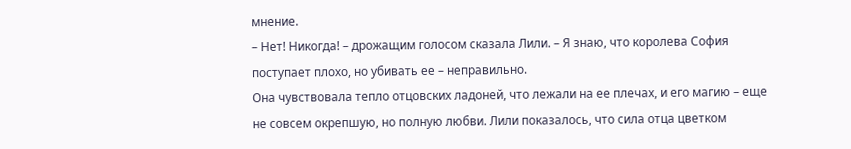мнение.
– Нет! Никогда! – дрожащим голосом сказала Лили. – Я знаю, что королева София поступает плохо, но убивать ее – неправильно.
Она чувствовала тепло отцовских ладоней, что лежали на ее плечах, и его магию – еще не совсем окрепшую, но полную любви. Лили показалось, что сила отца цветком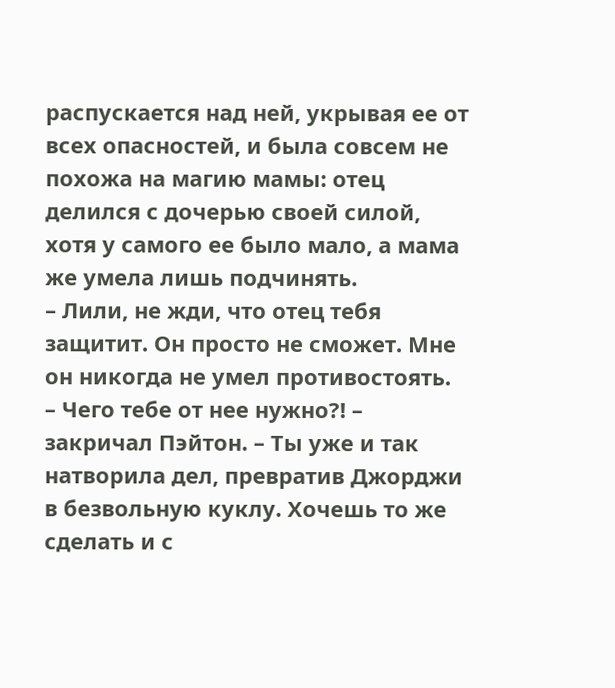распускается над ней, укрывая ее от всех опасностей, и была совсем не похожа на магию мамы: отец делился с дочерью своей силой, хотя у самого ее было мало, а мама же умела лишь подчинять.
– Лили, не жди, что отец тебя защитит. Он просто не сможет. Мне он никогда не умел противостоять.
– Чего тебе от нее нужно?! – закричал Пэйтон. – Ты уже и так натворила дел, превратив Джорджи в безвольную куклу. Хочешь то же сделать и с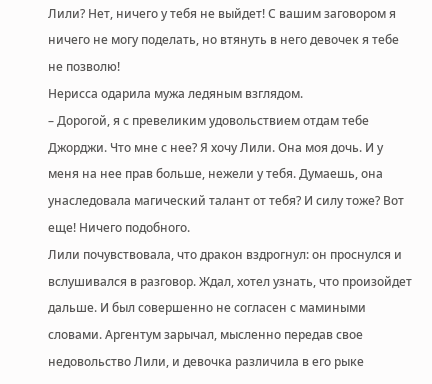Лили? Нет, ничего у тебя не выйдет! С вашим заговором я ничего не могу поделать, но втянуть в него девочек я тебе не позволю!
Нерисса одарила мужа ледяным взглядом.
– Дорогой, я с превеликим удовольствием отдам тебе Джорджи. Что мне с нее? Я хочу Лили. Она моя дочь. И у меня на нее прав больше, нежели у тебя. Думаешь, она унаследовала магический талант от тебя? И силу тоже? Вот еще! Ничего подобного.
Лили почувствовала, что дракон вздрогнул: он проснулся и вслушивался в разговор. Ждал, хотел узнать, что произойдет дальше. И был совершенно не согласен с мамиными словами. Аргентум зарычал, мысленно передав свое недовольство Лили, и девочка различила в его рыке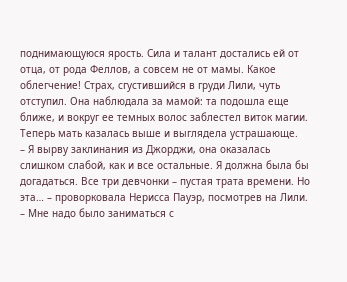поднимающуюся ярость. Сила и талант достались ей от отца, от рода Феллов, а совсем не от мамы. Какое облегчение! Страх, сгустившийся в груди Лили, чуть отступил. Она наблюдала за мамой: та подошла еще ближе, и вокруг ее темных волос заблестел виток магии. Теперь мать казалась выше и выглядела устрашающе.
– Я вырву заклинания из Джорджи, она оказалась слишком слабой, как и все остальные. Я должна была бы догадаться. Все три девчонки – пустая трата времени. Но эта… – проворковала Нерисса Пауэр, посмотрев на Лили. – Мне надо было заниматься с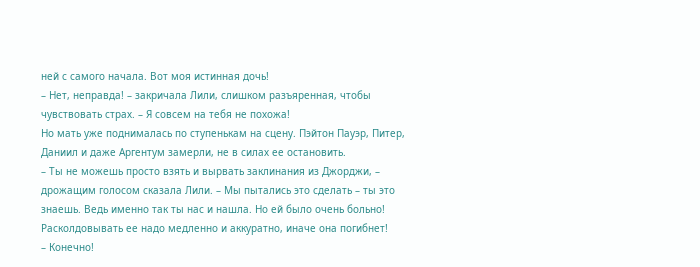ней с самого начала. Вот моя истинная дочь!
– Нет, неправда! – закричала Лили, слишком разъяренная, чтобы чувствовать страх. – Я совсем на тебя не похожа!
Но мать уже поднималась по ступенькам на сцену. Пэйтон Пауэр, Питер, Даниил и даже Аргентум замерли, не в силах ее остановить.
– Ты не можешь просто взять и вырвать заклинания из Джорджи, – дрожащим голосом сказала Лили. – Мы пытались это сделать – ты это знаешь. Ведь именно так ты нас и нашла. Но ей было очень больно! Расколдовывать ее надо медленно и аккуратно, иначе она погибнет!
– Конечно!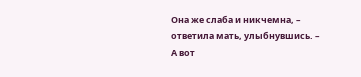Она же слаба и никчемна, – ответила мать, улыбнувшись. – А вот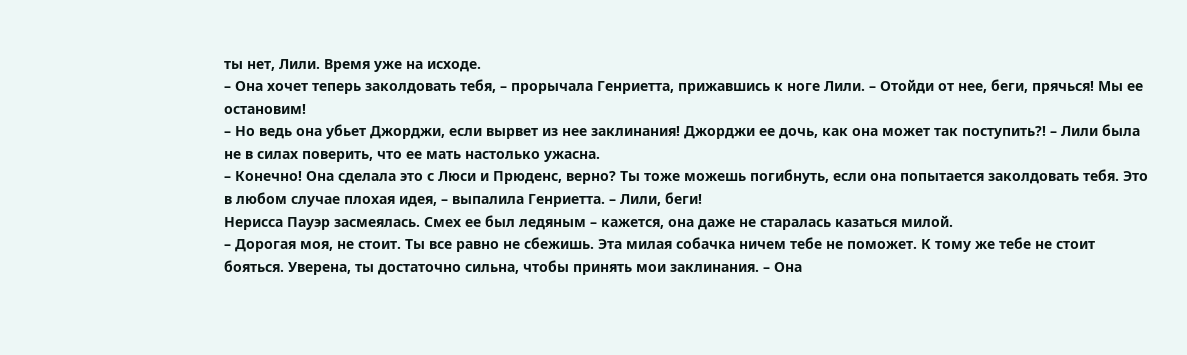ты нет, Лили. Время уже на исходе.
– Она хочет теперь заколдовать тебя, – прорычала Генриетта, прижавшись к ноге Лили. – Отойди от нее, беги, прячься! Мы ее остановим!
– Но ведь она убьет Джорджи, если вырвет из нее заклинания! Джорджи ее дочь, как она может так поступить?! – Лили была не в силах поверить, что ее мать настолько ужасна.
– Конечно! Она сделала это с Люси и Прюденс, верно? Ты тоже можешь погибнуть, если она попытается заколдовать тебя. Это в любом случае плохая идея, – выпалила Генриетта. – Лили, беги!
Нерисса Пауэр засмеялась. Смех ее был ледяным – кажется, она даже не старалась казаться милой.
– Дорогая моя, не стоит. Ты все равно не сбежишь. Эта милая собачка ничем тебе не поможет. К тому же тебе не стоит бояться. Уверена, ты достаточно сильна, чтобы принять мои заклинания. – Она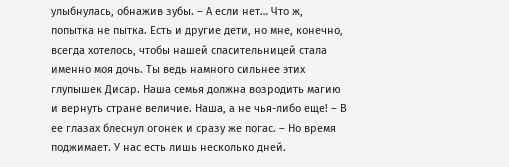улыбнулась, обнажив зубы. – А если нет… Что ж, попытка не пытка. Есть и другие дети, но мне, конечно, всегда хотелось, чтобы нашей спасительницей стала именно моя дочь. Ты ведь намного сильнее этих глупышек Дисар. Наша семья должна возродить магию и вернуть стране величие. Наша, а не чья-либо еще! – В ее глазах блеснул огонек и сразу же погас. – Но время поджимает. У нас есть лишь несколько дней.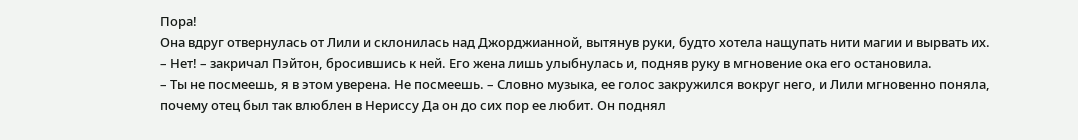Пора!
Она вдруг отвернулась от Лили и склонилась над Джорджианной, вытянув руки, будто хотела нащупать нити магии и вырвать их.
– Нет! – закричал Пэйтон, бросившись к ней. Его жена лишь улыбнулась и, подняв руку в мгновение ока его остановила.
– Ты не посмеешь, я в этом уверена. Не посмеешь. – Словно музыка, ее голос закружился вокруг него, и Лили мгновенно поняла, почему отец был так влюблен в Нериссу Да он до сих пор ее любит. Он поднял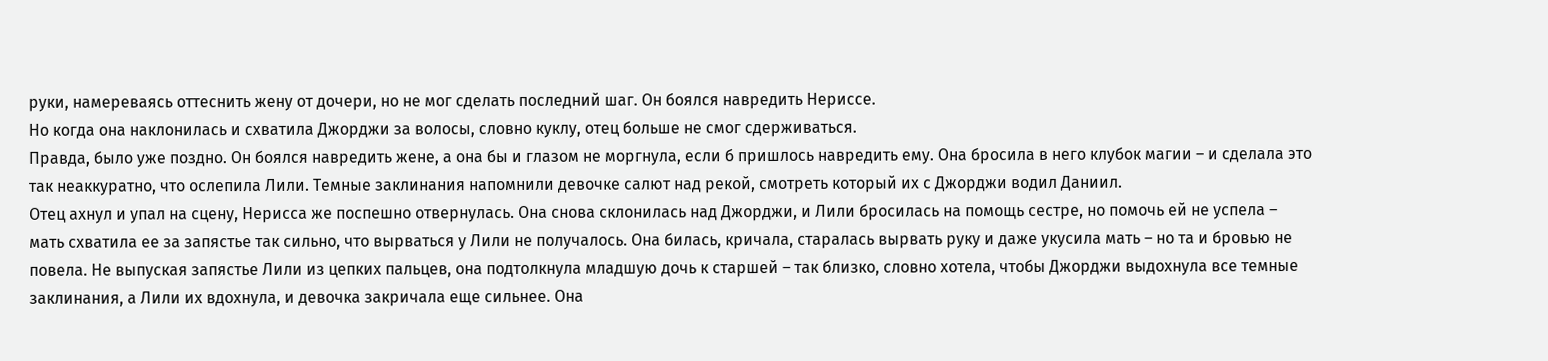руки, намереваясь оттеснить жену от дочери, но не мог сделать последний шаг. Он боялся навредить Нериссе.
Но когда она наклонилась и схватила Джорджи за волосы, словно куклу, отец больше не смог сдерживаться.
Правда, было уже поздно. Он боялся навредить жене, а она бы и глазом не моргнула, если б пришлось навредить ему. Она бросила в него клубок магии – и сделала это так неаккуратно, что ослепила Лили. Темные заклинания напомнили девочке салют над рекой, смотреть который их с Джорджи водил Даниил.
Отец ахнул и упал на сцену, Нерисса же поспешно отвернулась. Она снова склонилась над Джорджи, и Лили бросилась на помощь сестре, но помочь ей не успела – мать схватила ее за запястье так сильно, что вырваться у Лили не получалось. Она билась, кричала, старалась вырвать руку и даже укусила мать – но та и бровью не повела. Не выпуская запястье Лили из цепких пальцев, она подтолкнула младшую дочь к старшей – так близко, словно хотела, чтобы Джорджи выдохнула все темные заклинания, а Лили их вдохнула, и девочка закричала еще сильнее. Она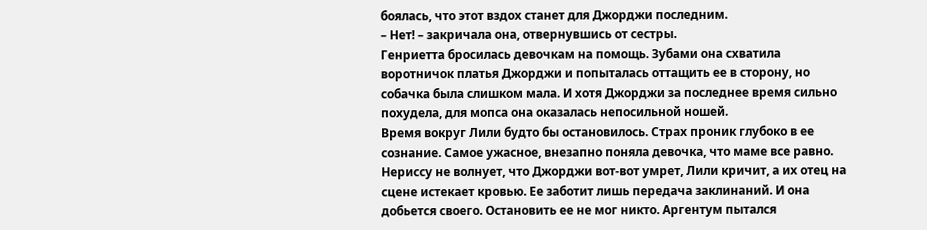боялась, что этот вздох станет для Джорджи последним.
– Нет! – закричала она, отвернувшись от сестры.
Генриетта бросилась девочкам на помощь. Зубами она схватила воротничок платья Джорджи и попыталась оттащить ее в сторону, но собачка была слишком мала. И хотя Джорджи за последнее время сильно похудела, для мопса она оказалась непосильной ношей.
Время вокруг Лили будто бы остановилось. Страх проник глубоко в ее сознание. Самое ужасное, внезапно поняла девочка, что маме все равно. Нериссу не волнует, что Джорджи вот-вот умрет, Лили кричит, а их отец на сцене истекает кровью. Ее заботит лишь передача заклинаний. И она добьется своего. Остановить ее не мог никто. Аргентум пытался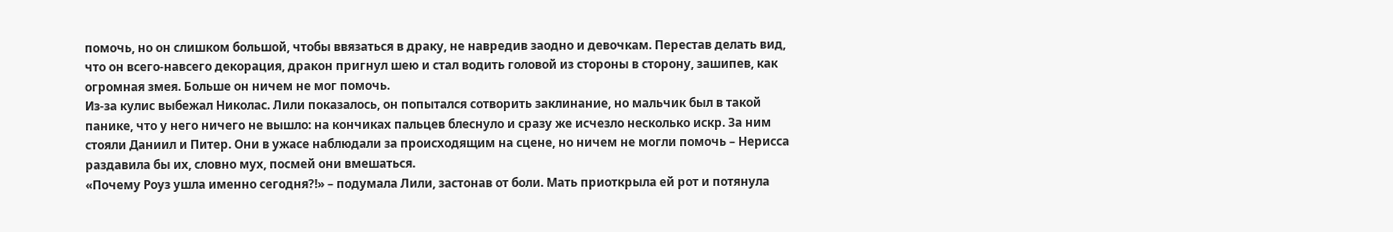помочь, но он слишком большой, чтобы ввязаться в драку, не навредив заодно и девочкам. Перестав делать вид, что он всего-навсего декорация, дракон пригнул шею и стал водить головой из стороны в сторону, зашипев, как огромная змея. Больше он ничем не мог помочь.
Из-за кулис выбежал Николас. Лили показалось, он попытался сотворить заклинание, но мальчик был в такой панике, что у него ничего не вышло: на кончиках пальцев блеснуло и сразу же исчезло несколько искр. За ним стояли Даниил и Питер. Они в ужасе наблюдали за происходящим на сцене, но ничем не могли помочь – Нерисса раздавила бы их, словно мух, посмей они вмешаться.
«Почему Роуз ушла именно сегодня?!» – подумала Лили, застонав от боли. Мать приоткрыла ей рот и потянула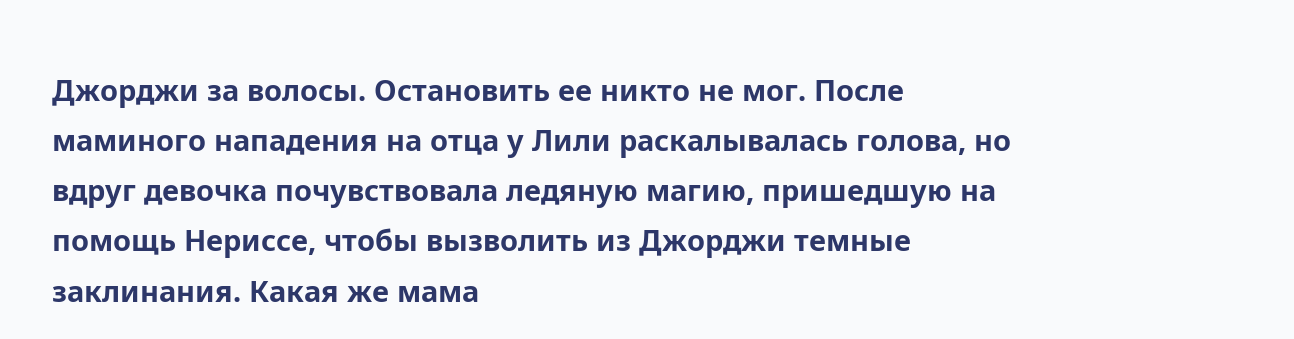Джорджи за волосы. Остановить ее никто не мог. После маминого нападения на отца у Лили раскалывалась голова, но вдруг девочка почувствовала ледяную магию, пришедшую на помощь Нериссе, чтобы вызволить из Джорджи темные заклинания. Какая же мама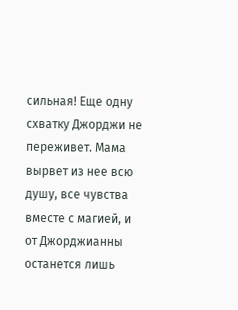сильная! Еще одну схватку Джорджи не переживет. Мама вырвет из нее всю душу, все чувства вместе с магией, и от Джорджианны останется лишь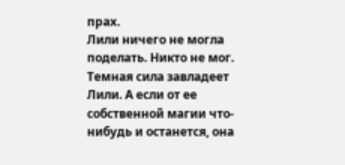прах.
Лили ничего не могла поделать. Никто не мог. Темная сила завладеет Лили. А если от ее собственной магии что-нибудь и останется, она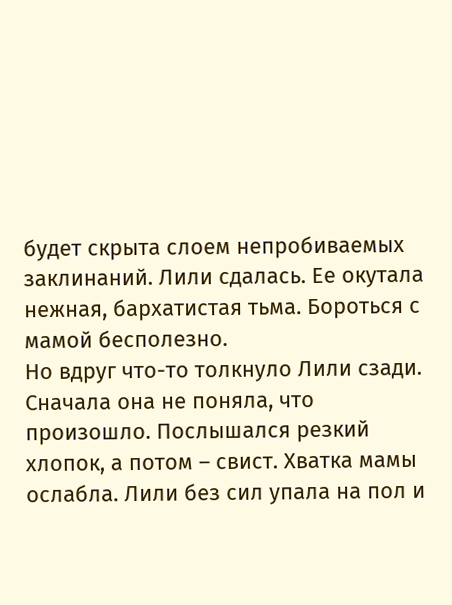будет скрыта слоем непробиваемых заклинаний. Лили сдалась. Ее окутала нежная, бархатистая тьма. Бороться с мамой бесполезно.
Но вдруг что-то толкнуло Лили сзади. Сначала она не поняла, что произошло. Послышался резкий хлопок, а потом – свист. Хватка мамы ослабла. Лили без сил упала на пол и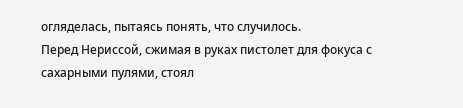огляделась, пытаясь понять, что случилось.
Перед Нериссой, сжимая в руках пистолет для фокуса с сахарными пулями, стоял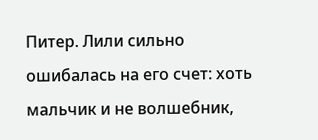Питер. Лили сильно ошибалась на его счет: хоть мальчик и не волшебник,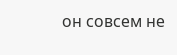он совсем не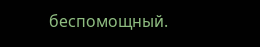беспомощный.